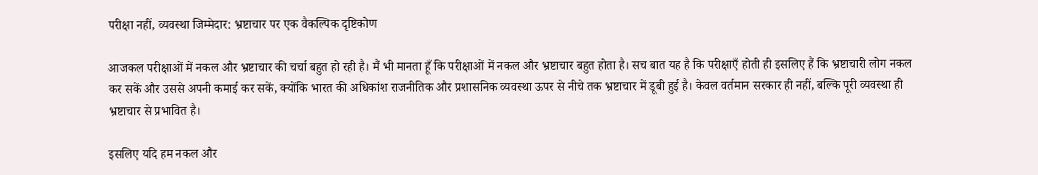परीक्षा नहीं, व्यवस्था जिम्मेदार: भ्रष्टाचार पर एक वैकल्पिक दृष्टिकोण

आजकल परीक्षाओं में नकल और भ्रष्टाचार की चर्चा बहुत हो रही है। मैं भी मानता हूँ कि परीक्षाओं में नकल और भ्रष्टाचार बहुत होता है। सच बात यह है कि परीक्षाएँ होती ही इसलिए हैं कि भ्रष्टाचारी लोग नकल कर सकें और उससे अपनी कमाई कर सकें, क्योंकि भारत की अधिकांश राजनीतिक और प्रशासनिक व्यवस्था ऊपर से नीचे तक भ्रष्टाचार में डूबी हुई है। केवल वर्तमान सरकार ही नहीं, बल्कि पूरी व्यवस्था ही भ्रष्टाचार से प्रभावित है।

इसलिए यदि हम नकल और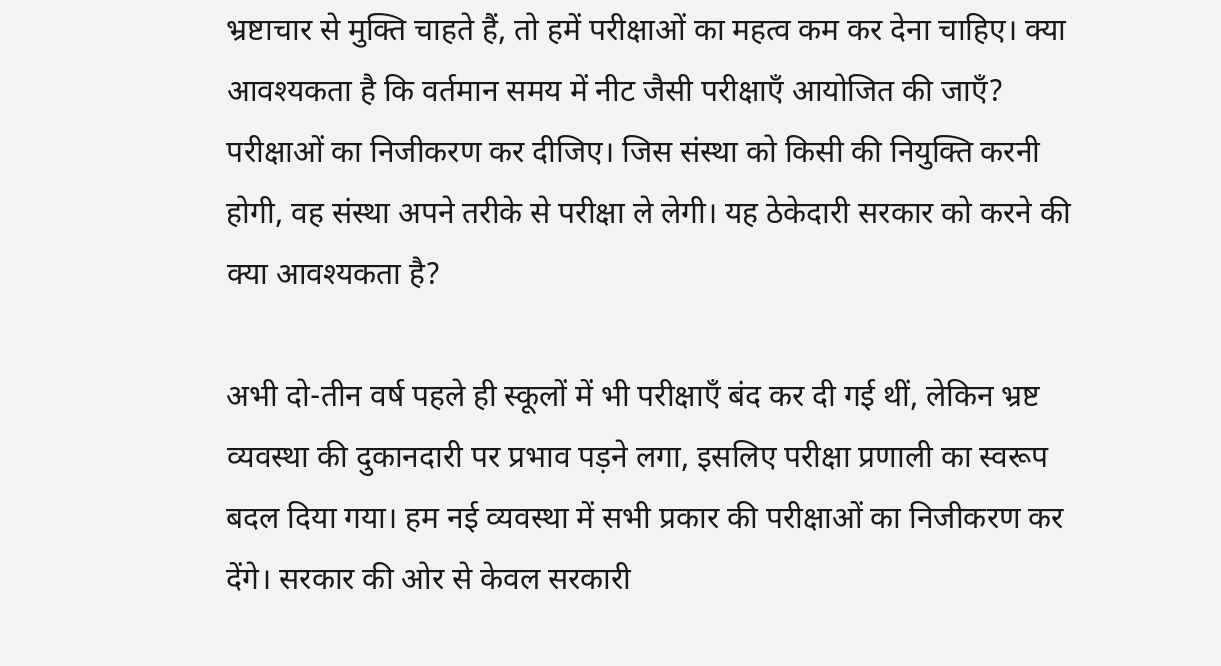भ्रष्टाचार से मुक्ति चाहते हैं, तो हमें परीक्षाओं का महत्व कम कर देना चाहिए। क्या आवश्यकता है कि वर्तमान समय में नीट जैसी परीक्षाएँ आयोजित की जाएँ? परीक्षाओं का निजीकरण कर दीजिए। जिस संस्था को किसी की नियुक्ति करनी होगी, वह संस्था अपने तरीके से परीक्षा ले लेगी। यह ठेकेदारी सरकार को करने की क्या आवश्यकता है?

अभी दो-तीन वर्ष पहले ही स्कूलों में भी परीक्षाएँ बंद कर दी गई थीं, लेकिन भ्रष्ट व्यवस्था की दुकानदारी पर प्रभाव पड़ने लगा, इसलिए परीक्षा प्रणाली का स्वरूप बदल दिया गया। हम नई व्यवस्था में सभी प्रकार की परीक्षाओं का निजीकरण कर देंगे। सरकार की ओर से केवल सरकारी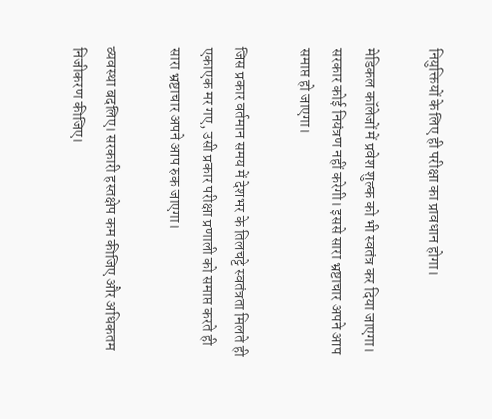नियुक्तियों के लिए ही परीक्षा का प्रावधान होगा।

मेडिकल कॉलेजों में प्रवेश शुल्क को भी स्वतंत्र कर दिया जाएगा। सरकार कोई नियंत्रण नहीं करेगी। इससे सारा भ्रष्टाचार अपने आप समाप्त हो जाएगा।

जिस प्रकार वर्तमान समय में देशभर के तिलचट्टे स्वतंत्रता मिलते ही एकाएक मर गए, उसी प्रकार परीक्षा प्रणाली को समाप्त करते ही सारा भ्रष्टाचार अपने आप रुक जाएगा।

व्यवस्था बदलिए। सरकारी हस्तक्षेप कम कीजिए और अधिकतम निजीकरण कीजिए।